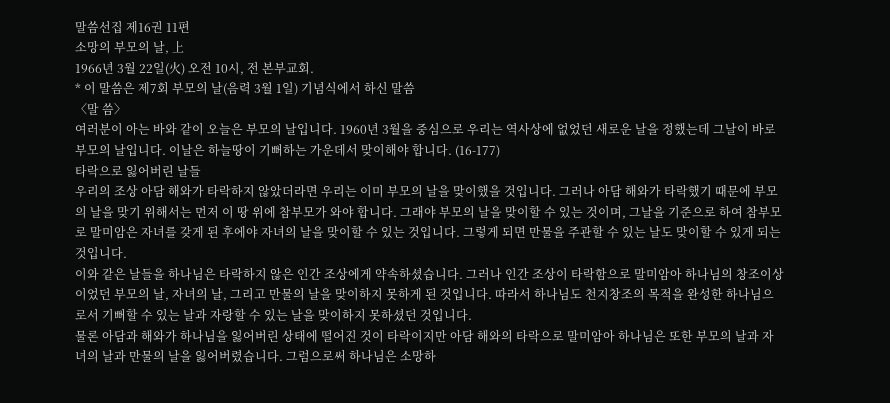말씀선집 제16권 11편
소망의 부모의 날, 上
1966년 3월 22일(火) 오전 10시, 전 본부교회.
* 이 말씀은 제7회 부모의 날(음력 3월 1일) 기념식에서 하신 말씀
〈말 씀〉
여러분이 아는 바와 같이 오늘은 부모의 날입니다. 1960년 3월을 중심으로 우리는 역사상에 없었던 새로운 날을 정했는데 그날이 바로 부모의 날입니다. 이날은 하늘땅이 기뻐하는 가운데서 맞이해야 합니다. (16-177)
타락으로 잃어버린 날들
우리의 조상 아담 해와가 타락하지 않았더라면 우리는 이미 부모의 날을 맞이했을 것입니다. 그러나 아담 해와가 타락했기 때문에 부모의 날을 맞기 위해서는 먼저 이 땅 위에 참부모가 와야 합니다. 그래야 부모의 날을 맞이할 수 있는 것이며, 그날을 기준으로 하여 참부모로 말미암은 자녀를 갖게 된 후에야 자녀의 날을 맞이할 수 있는 것입니다. 그렇게 되면 만물을 주관할 수 있는 날도 맞이할 수 있게 되는 것입니다.
이와 같은 날들을 하나님은 타락하지 않은 인간 조상에게 약속하셨습니다. 그러나 인간 조상이 타락함으로 말미암아 하나님의 창조이상이었던 부모의 날, 자녀의 날, 그리고 만물의 날을 맞이하지 못하게 된 것입니다. 따라서 하나님도 천지창조의 목적을 완성한 하나님으로서 기뻐할 수 있는 날과 자랑할 수 있는 날을 맞이하지 못하셨던 것입니다.
물론 아담과 해와가 하나님을 잃어버린 상태에 떨어진 것이 타락이지만 아담 해와의 타락으로 말미암아 하나님은 또한 부모의 날과 자녀의 날과 만물의 날을 잃어버렸습니다. 그럼으로써 하나님은 소망하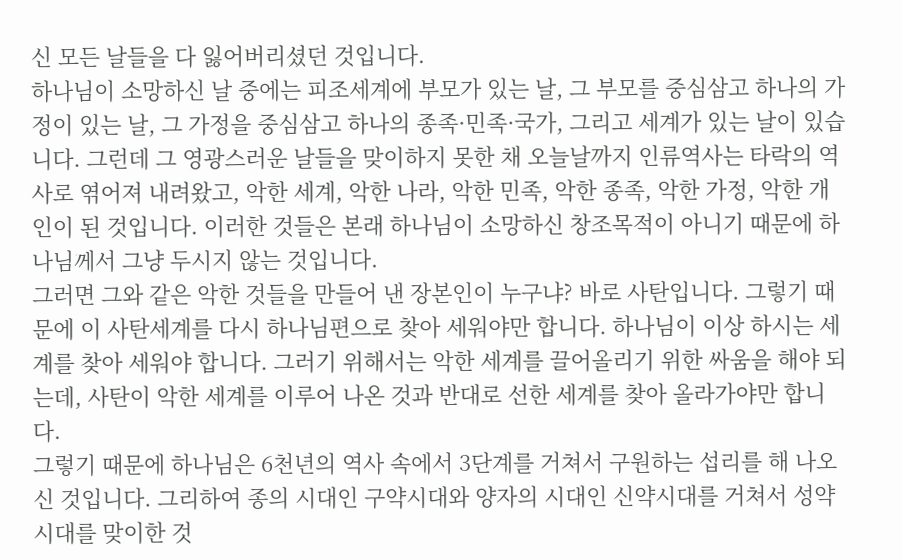신 모든 날들을 다 잃어버리셨던 것입니다.
하나님이 소망하신 날 중에는 피조세계에 부모가 있는 날, 그 부모를 중심삼고 하나의 가정이 있는 날, 그 가정을 중심삼고 하나의 종족·민족·국가, 그리고 세계가 있는 날이 있습니다. 그런데 그 영광스러운 날들을 맞이하지 못한 채 오늘날까지 인류역사는 타락의 역사로 엮어져 내려왔고, 악한 세계, 악한 나라, 악한 민족, 악한 종족, 악한 가정, 악한 개인이 된 것입니다. 이러한 것들은 본래 하나님이 소망하신 창조목적이 아니기 때문에 하나님께서 그냥 두시지 않는 것입니다.
그러면 그와 같은 악한 것들을 만들어 낸 장본인이 누구냐? 바로 사탄입니다. 그렇기 때문에 이 사탄세계를 다시 하나님편으로 찾아 세워야만 합니다. 하나님이 이상 하시는 세계를 찾아 세워야 합니다. 그러기 위해서는 악한 세계를 끌어올리기 위한 싸움을 해야 되는데, 사탄이 악한 세계를 이루어 나온 것과 반대로 선한 세계를 찾아 올라가야만 합니다.
그렇기 때문에 하나님은 6천년의 역사 속에서 3단계를 거쳐서 구원하는 섭리를 해 나오신 것입니다. 그리하여 종의 시대인 구약시대와 양자의 시대인 신약시대를 거쳐서 성약시대를 맞이한 것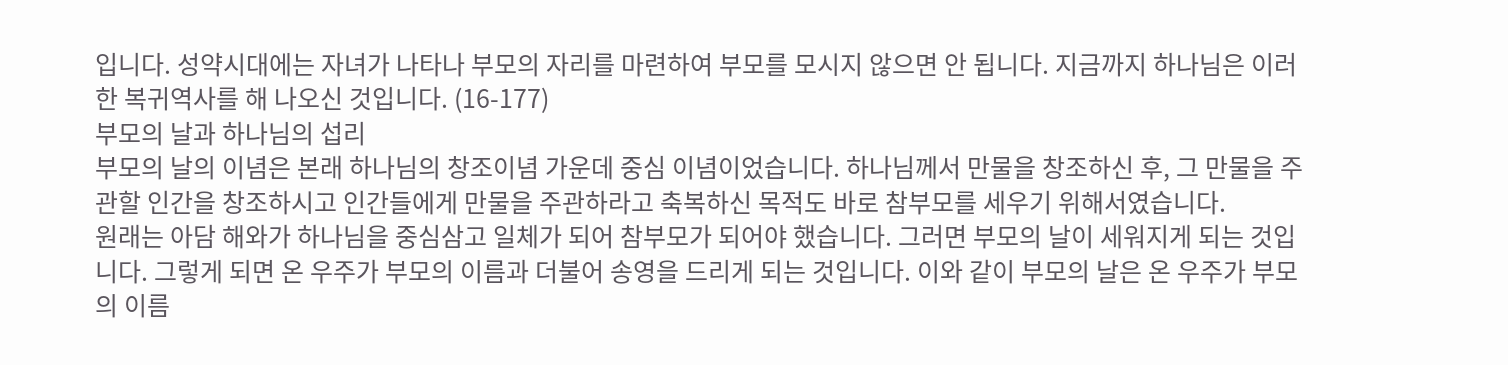입니다. 성약시대에는 자녀가 나타나 부모의 자리를 마련하여 부모를 모시지 않으면 안 됩니다. 지금까지 하나님은 이러한 복귀역사를 해 나오신 것입니다. (16-177)
부모의 날과 하나님의 섭리
부모의 날의 이념은 본래 하나님의 창조이념 가운데 중심 이념이었습니다. 하나님께서 만물을 창조하신 후, 그 만물을 주관할 인간을 창조하시고 인간들에게 만물을 주관하라고 축복하신 목적도 바로 참부모를 세우기 위해서였습니다.
원래는 아담 해와가 하나님을 중심삼고 일체가 되어 참부모가 되어야 했습니다. 그러면 부모의 날이 세워지게 되는 것입니다. 그렇게 되면 온 우주가 부모의 이름과 더불어 송영을 드리게 되는 것입니다. 이와 같이 부모의 날은 온 우주가 부모의 이름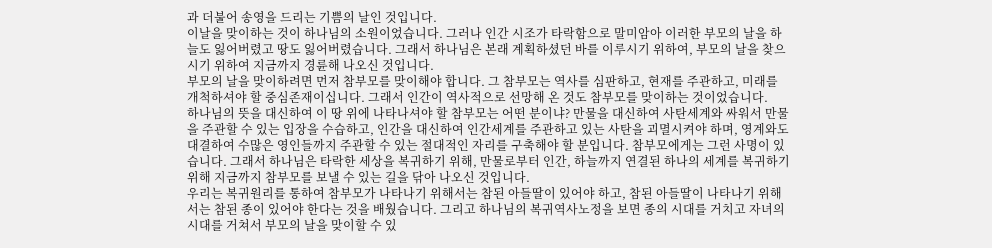과 더불어 송영을 드리는 기쁨의 날인 것입니다.
이날을 맞이하는 것이 하나님의 소원이었습니다. 그러나 인간 시조가 타락함으로 말미암아 이러한 부모의 날을 하늘도 잃어버렸고 땅도 잃어버렸습니다. 그래서 하나님은 본래 계획하셨던 바를 이루시기 위하여, 부모의 날을 찾으시기 위하여 지금까지 경륜해 나오신 것입니다.
부모의 날을 맞이하려면 먼저 참부모를 맞이해야 합니다. 그 참부모는 역사를 심판하고, 현재를 주관하고, 미래를 개척하셔야 할 중심존재이십니다. 그래서 인간이 역사적으로 선망해 온 것도 참부모를 맞이하는 것이었습니다.
하나님의 뜻을 대신하여 이 땅 위에 나타나셔야 할 참부모는 어떤 분이냐? 만물을 대신하여 사탄세계와 싸워서 만물을 주관할 수 있는 입장을 수습하고, 인간을 대신하여 인간세계를 주관하고 있는 사탄을 괴멸시켜야 하며, 영계와도 대결하여 수많은 영인들까지 주관할 수 있는 절대적인 자리를 구축해야 할 분입니다. 참부모에게는 그런 사명이 있습니다. 그래서 하나님은 타락한 세상을 복귀하기 위해, 만물로부터 인간, 하늘까지 연결된 하나의 세계를 복귀하기 위해 지금까지 참부모를 보낼 수 있는 길을 닦아 나오신 것입니다.
우리는 복귀원리를 통하여 참부모가 나타나기 위해서는 참된 아들딸이 있어야 하고, 참된 아들딸이 나타나기 위해서는 참된 종이 있어야 한다는 것을 배웠습니다. 그리고 하나님의 복귀역사노정을 보면 종의 시대를 거치고 자녀의 시대를 거쳐서 부모의 날을 맞이할 수 있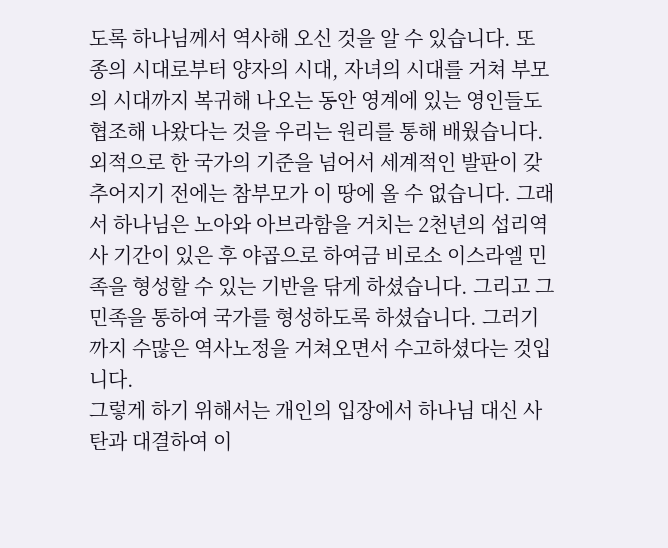도록 하나님께서 역사해 오신 것을 알 수 있습니다. 또 종의 시대로부터 양자의 시대, 자녀의 시대를 거쳐 부모의 시대까지 복귀해 나오는 동안 영계에 있는 영인들도 협조해 나왔다는 것을 우리는 원리를 통해 배웠습니다.
외적으로 한 국가의 기준을 넘어서 세계적인 발판이 갖추어지기 전에는 참부모가 이 땅에 올 수 없습니다. 그래서 하나님은 노아와 아브라함을 거치는 2천년의 섭리역사 기간이 있은 후 야곱으로 하여금 비로소 이스라엘 민족을 형성할 수 있는 기반을 닦게 하셨습니다. 그리고 그 민족을 통하여 국가를 형성하도록 하셨습니다. 그러기까지 수많은 역사노정을 거쳐오면서 수고하셨다는 것입니다.
그렇게 하기 위해서는 개인의 입장에서 하나님 대신 사탄과 대결하여 이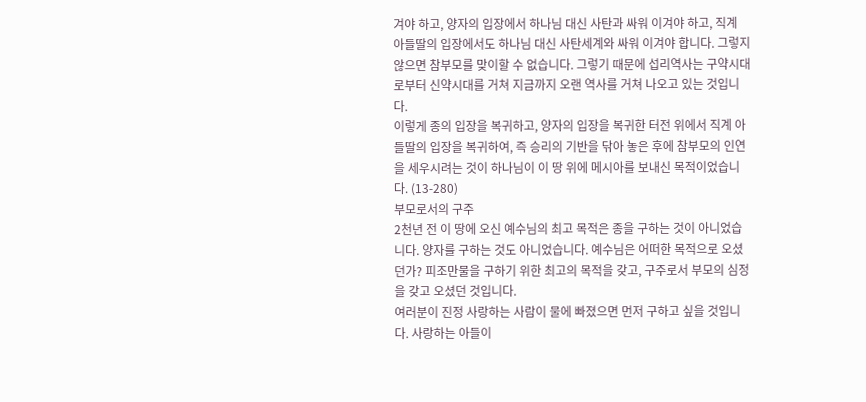겨야 하고, 양자의 입장에서 하나님 대신 사탄과 싸워 이겨야 하고, 직계 아들딸의 입장에서도 하나님 대신 사탄세계와 싸워 이겨야 합니다. 그렇지 않으면 참부모를 맞이할 수 없습니다. 그렇기 때문에 섭리역사는 구약시대로부터 신약시대를 거쳐 지금까지 오랜 역사를 거쳐 나오고 있는 것입니다.
이렇게 종의 입장을 복귀하고, 양자의 입장을 복귀한 터전 위에서 직계 아들딸의 입장을 복귀하여, 즉 승리의 기반을 닦아 놓은 후에 참부모의 인연을 세우시려는 것이 하나님이 이 땅 위에 메시아를 보내신 목적이었습니다. (13-280)
부모로서의 구주
2천년 전 이 땅에 오신 예수님의 최고 목적은 종을 구하는 것이 아니었습니다. 양자를 구하는 것도 아니었습니다. 예수님은 어떠한 목적으로 오셨던가? 피조만물을 구하기 위한 최고의 목적을 갖고, 구주로서 부모의 심정을 갖고 오셨던 것입니다.
여러분이 진정 사랑하는 사람이 물에 빠졌으면 먼저 구하고 싶을 것입니다. 사랑하는 아들이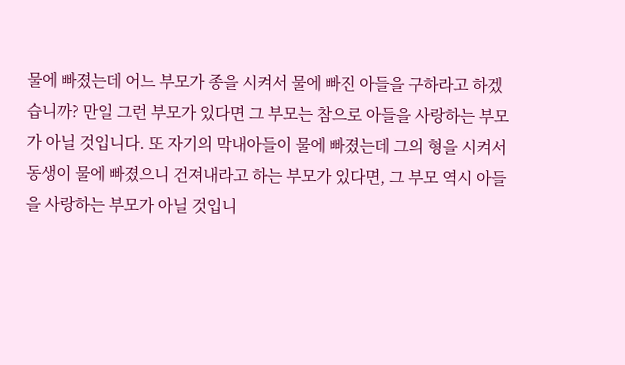물에 빠졌는데 어느 부모가 종을 시켜서 물에 빠진 아들을 구하라고 하겠습니까? 만일 그런 부모가 있다면 그 부모는 참으로 아들을 사랑하는 부모가 아닐 것입니다. 또 자기의 막내아들이 물에 빠졌는데 그의 형을 시켜서 동생이 물에 빠졌으니 건져내라고 하는 부모가 있다면, 그 부모 역시 아들을 사랑하는 부모가 아닐 것입니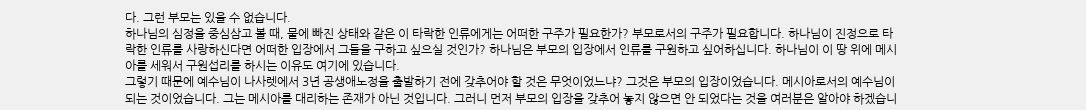다. 그런 부모는 있을 수 없습니다.
하나님의 심정을 중심삼고 볼 때, 물에 빠진 상태와 같은 이 타락한 인류에게는 어떠한 구주가 필요한가? 부모로서의 구주가 필요합니다. 하나님이 진정으로 타락한 인류를 사랑하신다면 어떠한 입장에서 그들을 구하고 싶으실 것인가? 하나님은 부모의 입장에서 인류를 구원하고 싶어하십니다. 하나님이 이 땅 위에 메시아를 세워서 구원섭리를 하시는 이유도 여기에 있습니다.
그렇기 때문에 예수님이 나사렛에서 3년 공생애노정을 출발하기 전에 갖추어야 할 것은 무엇이었느냐? 그것은 부모의 입장이었습니다. 메시아로서의 예수님이 되는 것이었습니다. 그는 메시아를 대리하는 존재가 아닌 것입니다. 그러니 먼저 부모의 입장을 갖추어 놓지 않으면 안 되었다는 것을 여러분은 알아야 하겠습니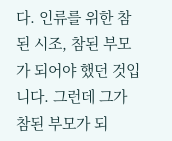다. 인류를 위한 참된 시조, 참된 부모가 되어야 했던 것입니다. 그런데 그가 참된 부모가 되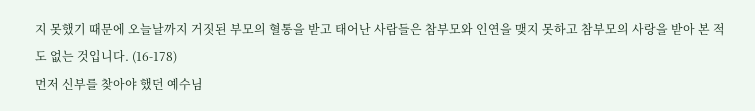지 못했기 때문에 오늘날까지 거짓된 부모의 혈통을 받고 태어난 사람들은 참부모와 인연을 맺지 못하고 참부모의 사랑을 받아 본 적도 없는 것입니다. (16-178)
먼저 신부를 찾아야 했던 예수님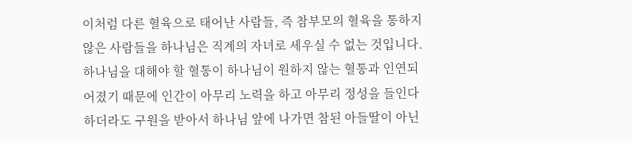이처럼 다른 혈육으로 태어난 사람들, 즉 참부모의 혈육을 통하지 않은 사람들을 하나님은 직계의 자녀로 세우실 수 없는 것입니다. 하나님을 대해야 할 혈통이 하나님이 원하지 않는 혈통과 인연되어졌기 때문에 인간이 아무리 노력을 하고 아무리 정성을 들인다 하더라도 구원을 받아서 하나님 앞에 나가면 참된 아들딸이 아닌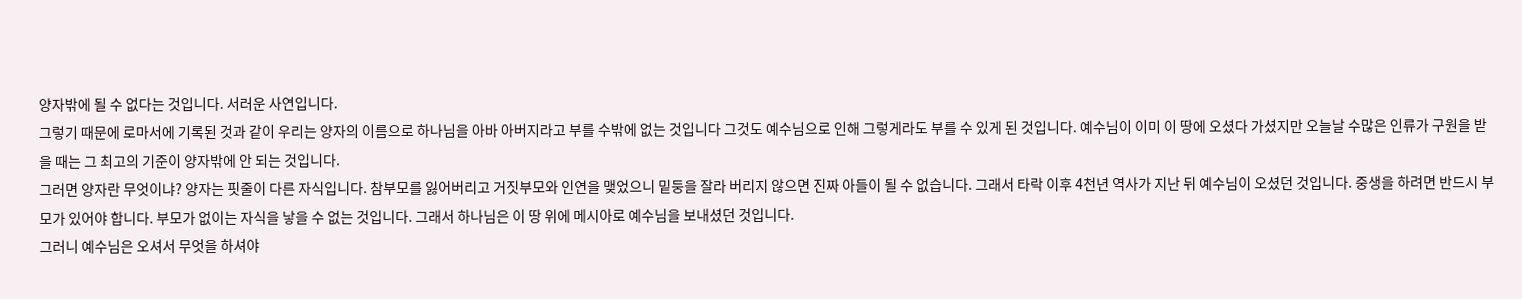양자밖에 될 수 없다는 것입니다. 서러운 사연입니다.
그렇기 때문에 로마서에 기록된 것과 같이 우리는 양자의 이름으로 하나님을 아바 아버지라고 부를 수밖에 없는 것입니다 그것도 예수님으로 인해 그렇게라도 부를 수 있게 된 것입니다. 예수님이 이미 이 땅에 오셨다 가셨지만 오늘날 수많은 인류가 구원을 받을 때는 그 최고의 기준이 양자밖에 안 되는 것입니다.
그러면 양자란 무엇이냐? 양자는 핏줄이 다른 자식입니다. 참부모를 잃어버리고 거짓부모와 인연을 맺었으니 밑둥을 잘라 버리지 않으면 진짜 아들이 될 수 없습니다. 그래서 타락 이후 4천년 역사가 지난 뒤 예수님이 오셨던 것입니다. 중생을 하려면 반드시 부모가 있어야 합니다. 부모가 없이는 자식을 낳을 수 없는 것입니다. 그래서 하나님은 이 땅 위에 메시아로 예수님을 보내셨던 것입니다.
그러니 예수님은 오셔서 무엇을 하셔야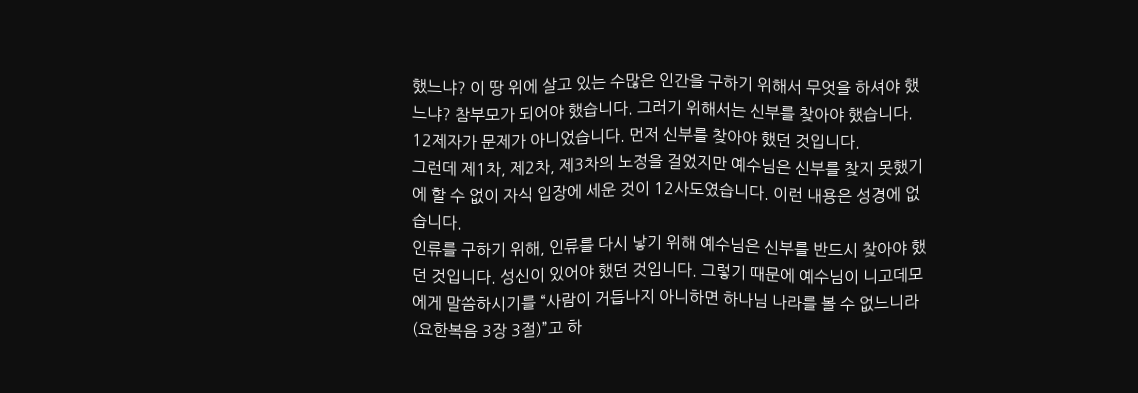했느냐? 이 땅 위에 살고 있는 수많은 인간을 구하기 위해서 무엇을 하셔야 했느냐? 참부모가 되어야 했습니다. 그러기 위해서는 신부를 찾아야 했습니다. 12제자가 문제가 아니었습니다. 먼저 신부를 찾아야 했던 것입니다.
그런데 제1차, 제2차, 제3차의 노정을 걸었지만 예수님은 신부를 찾지 못했기에 할 수 없이 자식 입장에 세운 것이 12사도였습니다. 이런 내용은 성경에 없습니다.
인류를 구하기 위해, 인류를 다시 낳기 위해 예수님은 신부를 반드시 찾아야 했던 것입니다. 성신이 있어야 했던 것입니다. 그렇기 때문에 예수님이 니고데모에게 말씀하시기를 “사람이 거듭나지 아니하면 하나님 나라를 볼 수 없느니라(요한복음 3장 3절)”고 하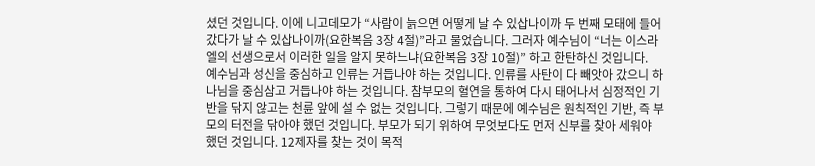셨던 것입니다. 이에 니고데모가 “사람이 늙으면 어떻게 날 수 있삽나이까 두 번째 모태에 들어갔다가 날 수 있삽나이까(요한복음 3장 4절)”라고 물었습니다. 그러자 예수님이 “너는 이스라엘의 선생으로서 이러한 일을 알지 못하느냐(요한복음 3장 10절)” 하고 한탄하신 것입니다.
예수님과 성신을 중심하고 인류는 거듭나야 하는 것입니다. 인류를 사탄이 다 빼앗아 갔으니 하나님을 중심삼고 거듭나야 하는 것입니다. 참부모의 혈연을 통하여 다시 태어나서 심정적인 기반을 닦지 않고는 천륜 앞에 설 수 없는 것입니다. 그렇기 때문에 예수님은 원칙적인 기반, 즉 부모의 터전을 닦아야 했던 것입니다. 부모가 되기 위하여 무엇보다도 먼저 신부를 찾아 세워야 했던 것입니다. 12제자를 찾는 것이 목적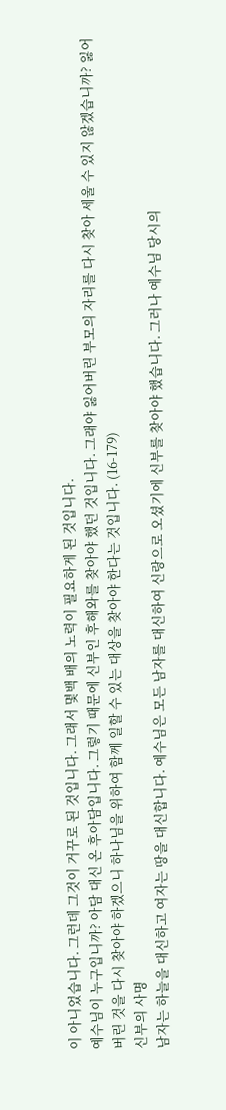이 아니었습니다. 그런데 그것이 거꾸로 된 것입니다. 그래서 몇백 배의 노력이 필요하게 된 것입니다.
예수님이 누구입니까? 아담 대신 온 후아담입니다. 그렇기 때문에 신부인 후해와를 찾아야 했던 것입니다. 그래야 잃어버린 부모의 자리를 다시 찾아 세울 수 있지 않겠습니까? 잃어버린 것을 다시 찾아야 하겠으니 하나님을 위하여 함께 일할 수 있는 대상을 찾아야 한다는 것입니다. (16-179)
신부의 사명
남자는 하늘을 대신하고 여자는 땅을 대신합니다. 예수님은 모든 남자를 대신하여 신랑으로 오셨기에 신부를 찾아야 했습니다. 그러나 예수님 당시의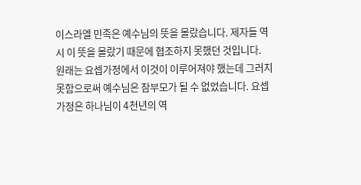이스라엘 민족은 예수님의 뜻을 몰랐습니다. 제자들 역시 이 뜻을 몰랐기 때문에 협조하지 못했던 것입니다.
원래는 요셉가정에서 이것이 이루어져야 했는데 그러지 못함으로써 예수님은 참부모가 될 수 없었습니다. 요셉가정은 하나님이 4천년의 역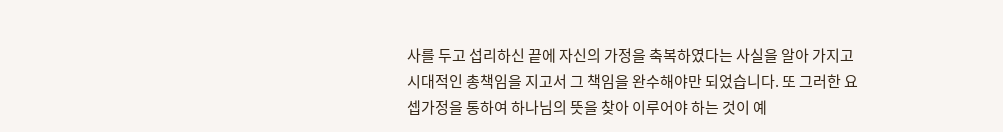사를 두고 섭리하신 끝에 자신의 가정을 축복하였다는 사실을 알아 가지고 시대적인 총책임을 지고서 그 책임을 완수해야만 되었습니다. 또 그러한 요셉가정을 통하여 하나님의 뜻을 찾아 이루어야 하는 것이 예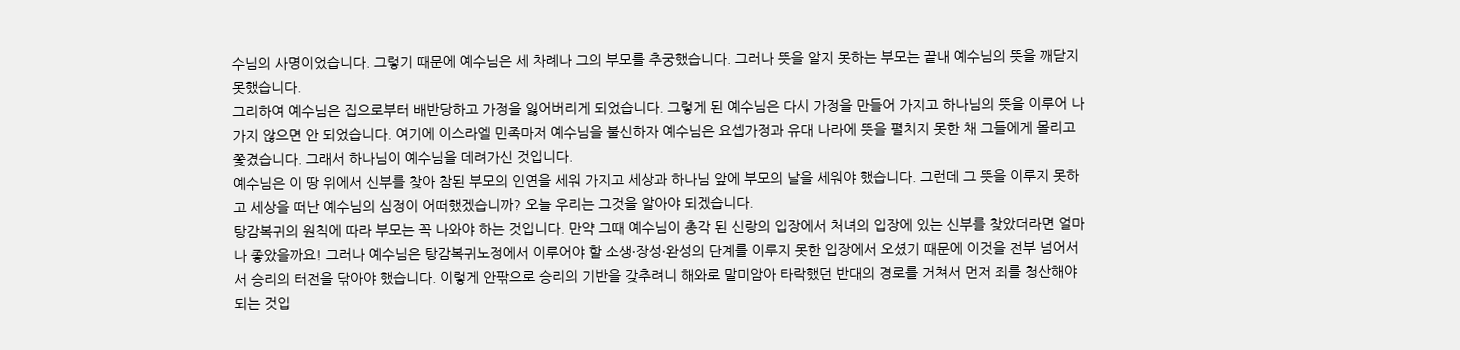수님의 사명이었습니다. 그렇기 때문에 예수님은 세 차례나 그의 부모를 추궁했습니다. 그러나 뜻을 알지 못하는 부모는 끝내 예수님의 뜻을 깨닫지 못했습니다.
그리하여 예수님은 집으로부터 배반당하고 가정을 잃어버리게 되었습니다. 그렇게 된 예수님은 다시 가정을 만들어 가지고 하나님의 뜻을 이루어 나가지 않으면 안 되었습니다. 여기에 이스라엘 민족마저 예수님을 불신하자 예수님은 요셉가정과 유대 나라에 뜻을 펼치지 못한 채 그들에게 몰리고 쫓겼습니다. 그래서 하나님이 예수님을 데려가신 것입니다.
예수님은 이 땅 위에서 신부를 찾아 참된 부모의 인연을 세워 가지고 세상과 하나님 앞에 부모의 날을 세워야 했습니다. 그런데 그 뜻을 이루지 못하고 세상을 떠난 예수님의 심정이 어떠했겠습니까? 오늘 우리는 그것을 알아야 되겠습니다.
탕감복귀의 원칙에 따라 부모는 꼭 나와야 하는 것입니다. 만약 그때 예수님이 총각 된 신랑의 입장에서 처녀의 입장에 있는 신부를 찾았더라면 얼마나 좋았을까요! 그러나 예수님은 탕감복귀노정에서 이루어야 할 소생·장성·완성의 단계를 이루지 못한 입장에서 오셨기 때문에 이것을 전부 넘어서서 승리의 터전을 닦아야 했습니다. 이렇게 안팎으로 승리의 기반을 갖추려니 해와로 말미암아 타락했던 반대의 경로를 거쳐서 먼저 죄를 청산해야 되는 것입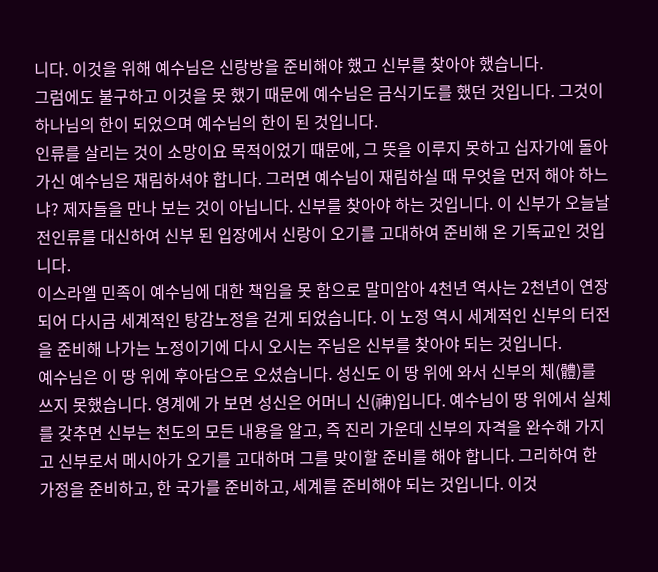니다. 이것을 위해 예수님은 신랑방을 준비해야 했고 신부를 찾아야 했습니다.
그럼에도 불구하고 이것을 못 했기 때문에 예수님은 금식기도를 했던 것입니다. 그것이 하나님의 한이 되었으며 예수님의 한이 된 것입니다.
인류를 살리는 것이 소망이요 목적이었기 때문에, 그 뜻을 이루지 못하고 십자가에 돌아가신 예수님은 재림하셔야 합니다. 그러면 예수님이 재림하실 때 무엇을 먼저 해야 하느냐? 제자들을 만나 보는 것이 아닙니다. 신부를 찾아야 하는 것입니다. 이 신부가 오늘날 전인류를 대신하여 신부 된 입장에서 신랑이 오기를 고대하여 준비해 온 기독교인 것입니다.
이스라엘 민족이 예수님에 대한 책임을 못 함으로 말미암아 4천년 역사는 2천년이 연장되어 다시금 세계적인 탕감노정을 걷게 되었습니다. 이 노정 역시 세계적인 신부의 터전을 준비해 나가는 노정이기에 다시 오시는 주님은 신부를 찾아야 되는 것입니다.
예수님은 이 땅 위에 후아담으로 오셨습니다. 성신도 이 땅 위에 와서 신부의 체(體)를 쓰지 못했습니다. 영계에 가 보면 성신은 어머니 신(神)입니다. 예수님이 땅 위에서 실체를 갖추면 신부는 천도의 모든 내용을 알고, 즉 진리 가운데 신부의 자격을 완수해 가지고 신부로서 메시아가 오기를 고대하며 그를 맞이할 준비를 해야 합니다. 그리하여 한 가정을 준비하고, 한 국가를 준비하고, 세계를 준비해야 되는 것입니다. 이것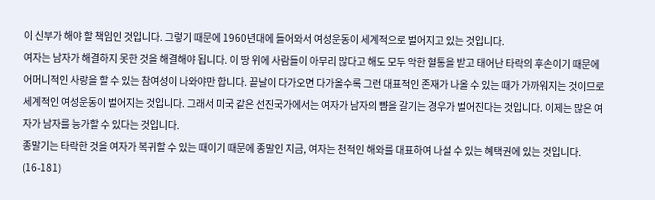이 신부가 해야 할 책임인 것입니다. 그렇기 때문에 1960년대에 들어와서 여성운동이 세계적으로 벌어지고 있는 것입니다.
여자는 남자가 해결하지 못한 것을 해결해야 됩니다. 이 땅 위에 사람들이 아무리 많다고 해도 모두 악한 혈통을 받고 태어난 타락의 후손이기 때문에 어머니적인 사랑을 할 수 있는 참여성이 나와야만 합니다. 끝날이 다가오면 다가올수록 그런 대표적인 존재가 나올 수 있는 때가 가까워지는 것이므로 세계적인 여성운동이 벌어지는 것입니다. 그래서 미국 같은 선진국가에서는 여자가 남자의 뺨을 갈기는 경우가 벌어진다는 것입니다. 이제는 많은 여자가 남자를 능가할 수 있다는 것입니다.
종말기는 타락한 것을 여자가 복귀할 수 있는 때이기 때문에 종말인 지금, 여자는 천적인 해와를 대표하여 나설 수 있는 혜택권에 있는 것입니다. (16-181)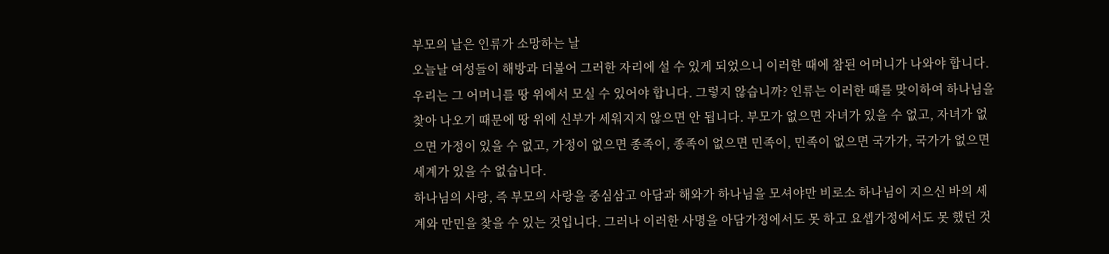부모의 날은 인류가 소망하는 날
오늘날 여성들이 해방과 더불어 그러한 자리에 설 수 있게 되었으니 이러한 때에 참된 어머니가 나와야 합니다. 우리는 그 어머니를 땅 위에서 모실 수 있어야 합니다. 그렇지 않습니까? 인류는 이러한 때를 맞이하여 하나님을 찾아 나오기 때문에 땅 위에 신부가 세워지지 않으면 안 됩니다. 부모가 없으면 자녀가 있을 수 없고, 자녀가 없으면 가정이 있을 수 없고, 가정이 없으면 종족이, 종족이 없으면 민족이, 민족이 없으면 국가가, 국가가 없으면 세계가 있을 수 없습니다.
하나님의 사랑, 즉 부모의 사랑을 중심삼고 아담과 해와가 하나님을 모셔야만 비로소 하나님이 지으신 바의 세계와 만민을 찾을 수 있는 것입니다. 그러나 이러한 사명을 아담가정에서도 못 하고 요셉가정에서도 못 했던 것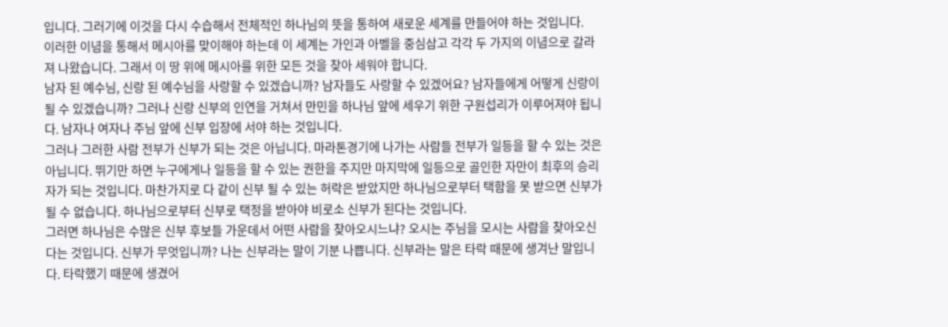입니다. 그러기에 이것을 다시 수습해서 전체적인 하나님의 뜻을 통하여 새로운 세계를 만들어야 하는 것입니다.
이러한 이념을 통해서 메시아를 맞이해야 하는데 이 세계는 가인과 아벨을 중심삼고 각각 두 가지의 이념으로 갈라져 나왔습니다. 그래서 이 땅 위에 메시아를 위한 모든 것을 찾아 세워야 합니다.
남자 된 예수님, 신랑 된 예수님을 사랑할 수 있겠습니까? 남자들도 사랑할 수 있겠어요? 남자들에게 어떻게 신랑이 될 수 있겠습니까? 그러나 신랑 신부의 인연을 거쳐서 만민을 하나님 앞에 세우기 위한 구원섭리가 이루어져야 됩니다. 남자나 여자나 주님 앞에 신부 입장에 서야 하는 것입니다.
그러나 그러한 사람 전부가 신부가 되는 것은 아닙니다. 마라톤경기에 나가는 사람들 전부가 일등을 할 수 있는 것은 아닙니다. 뛰기만 하면 누구에게나 일등을 할 수 있는 권한을 주지만 마지막에 일등으로 골인한 자만이 최후의 승리자가 되는 것입니다. 마찬가지로 다 같이 신부 될 수 있는 허락은 받았지만 하나님으로부터 택함을 못 받으면 신부가 될 수 없습니다. 하나님으로부터 신부로 택정을 받아야 비로소 신부가 된다는 것입니다.
그러면 하나님은 수많은 신부 후보들 가운데서 어떤 사람을 찾아오시느냐? 오시는 주님을 모시는 사람을 찾아오신다는 것입니다. 신부가 무엇입니까? 나는 신부라는 말이 기분 나쁩니다. 신부라는 말은 타락 때문에 생겨난 말입니다. 타락했기 때문에 생겼어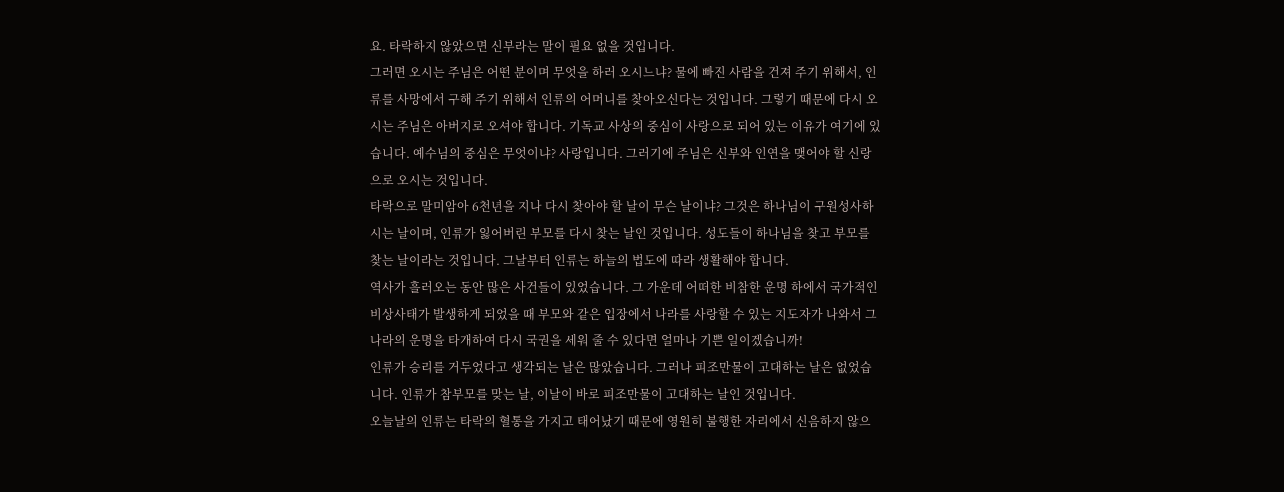요. 타락하지 않았으면 신부라는 말이 필요 없을 것입니다.
그러면 오시는 주님은 어떤 분이며 무엇을 하러 오시느냐? 물에 빠진 사람을 건져 주기 위해서, 인류를 사망에서 구해 주기 위해서 인류의 어머니를 찾아오신다는 것입니다. 그렇기 때문에 다시 오시는 주님은 아버지로 오셔야 합니다. 기독교 사상의 중심이 사랑으로 되어 있는 이유가 여기에 있습니다. 예수님의 중심은 무엇이냐? 사랑입니다. 그러기에 주님은 신부와 인연을 맺어야 할 신랑으로 오시는 것입니다.
타락으로 말미암아 6천년을 지나 다시 찾아야 할 날이 무슨 날이냐? 그것은 하나님이 구원성사하시는 날이며, 인류가 잃어버린 부모를 다시 찾는 날인 것입니다. 성도들이 하나님을 찾고 부모를 찾는 날이라는 것입니다. 그날부터 인류는 하늘의 법도에 따라 생활해야 합니다.
역사가 흘러오는 동안 많은 사건들이 있었습니다. 그 가운데 어떠한 비참한 운명 하에서 국가적인 비상사태가 발생하게 되었을 때 부모와 같은 입장에서 나라를 사랑할 수 있는 지도자가 나와서 그 나라의 운명을 타개하여 다시 국권을 세워 줄 수 있다면 얼마나 기쁜 일이겠습니까!
인류가 승리를 거두었다고 생각되는 날은 많았습니다. 그러나 피조만물이 고대하는 날은 없었습니다. 인류가 참부모를 맞는 날, 이날이 바로 피조만물이 고대하는 날인 것입니다.
오늘날의 인류는 타락의 혈통을 가지고 태어났기 때문에 영원히 불행한 자리에서 신음하지 않으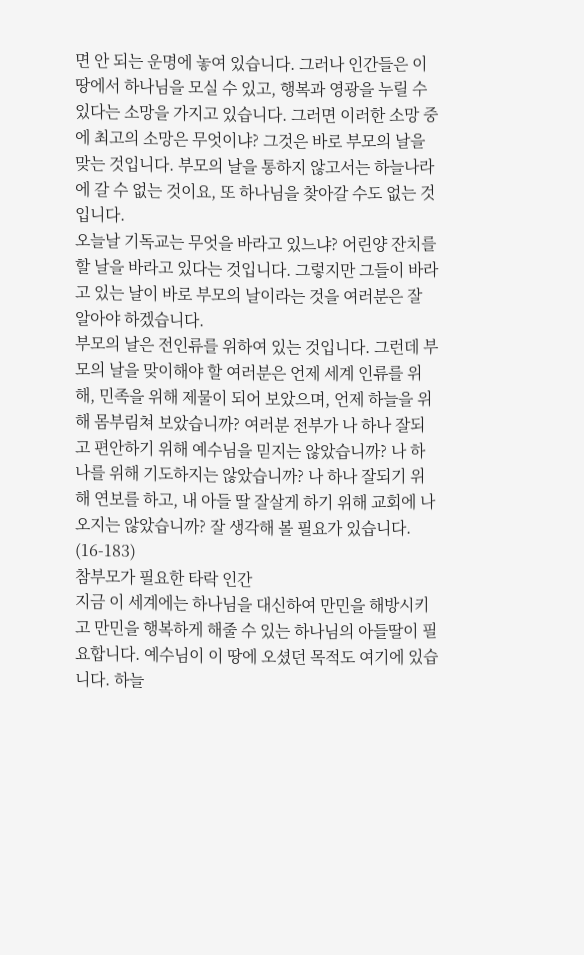면 안 되는 운명에 놓여 있습니다. 그러나 인간들은 이 땅에서 하나님을 모실 수 있고, 행복과 영광을 누릴 수 있다는 소망을 가지고 있습니다. 그러면 이러한 소망 중에 최고의 소망은 무엇이냐? 그것은 바로 부모의 날을 맞는 것입니다. 부모의 날을 통하지 않고서는 하늘나라에 갈 수 없는 것이요, 또 하나님을 찾아갈 수도 없는 것입니다.
오늘날 기독교는 무엇을 바라고 있느냐? 어린양 잔치를 할 날을 바라고 있다는 것입니다. 그렇지만 그들이 바라고 있는 날이 바로 부모의 날이라는 것을 여러분은 잘 알아야 하겠습니다.
부모의 날은 전인류를 위하여 있는 것입니다. 그런데 부모의 날을 맞이해야 할 여러분은 언제 세계 인류를 위해, 민족을 위해 제물이 되어 보았으며, 언제 하늘을 위해 몸부림쳐 보았습니까? 여러분 전부가 나 하나 잘되고 편안하기 위해 예수님을 믿지는 않았습니까? 나 하나를 위해 기도하지는 않았습니까? 나 하나 잘되기 위해 연보를 하고, 내 아들 딸 잘살게 하기 위해 교회에 나오지는 않았습니까? 잘 생각해 볼 필요가 있습니다. (16-183)
참부모가 필요한 타락 인간
지금 이 세계에는 하나님을 대신하여 만민을 해방시키고 만민을 행복하게 해줄 수 있는 하나님의 아들딸이 필요합니다. 예수님이 이 땅에 오셨던 목적도 여기에 있습니다. 하늘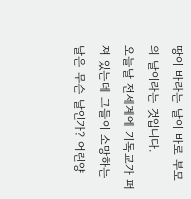땅이 바라는 날이 바로 부모의 날이라는 것입니다.
오늘날 전세계에 기독교가 퍼져 있는데 그들이 소망하는 날은 무슨 날인가? 어린양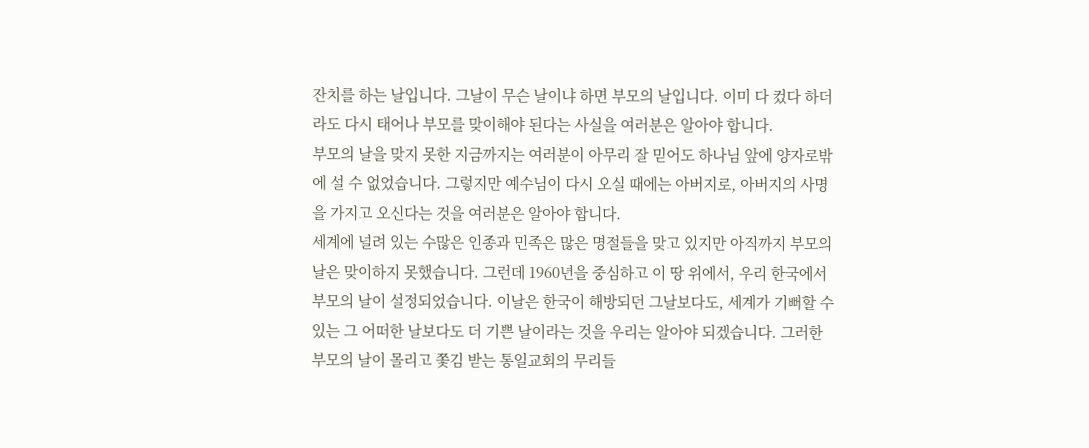잔치를 하는 날입니다. 그날이 무슨 날이냐 하면 부모의 날입니다. 이미 다 컸다 하더라도 다시 태어나 부모를 맞이해야 된다는 사실을 여러분은 알아야 합니다.
부모의 날을 맞지 못한 지금까지는 여러분이 아무리 잘 믿어도 하나님 앞에 양자로밖에 설 수 없었습니다. 그렇지만 예수님이 다시 오실 때에는 아버지로, 아버지의 사명을 가지고 오신다는 것을 여러분은 알아야 합니다.
세계에 널려 있는 수많은 인종과 민족은 많은 명절들을 맞고 있지만 아직까지 부모의 날은 맞이하지 못했습니다. 그런데 1960년을 중심하고 이 땅 위에서, 우리 한국에서 부모의 날이 설정되었습니다. 이날은 한국이 해방되던 그날보다도, 세계가 기뻐할 수 있는 그 어떠한 날보다도 더 기쁜 날이라는 것을 우리는 알아야 되겠습니다. 그러한 부모의 날이 몰리고 쫓김 받는 통일교회의 무리들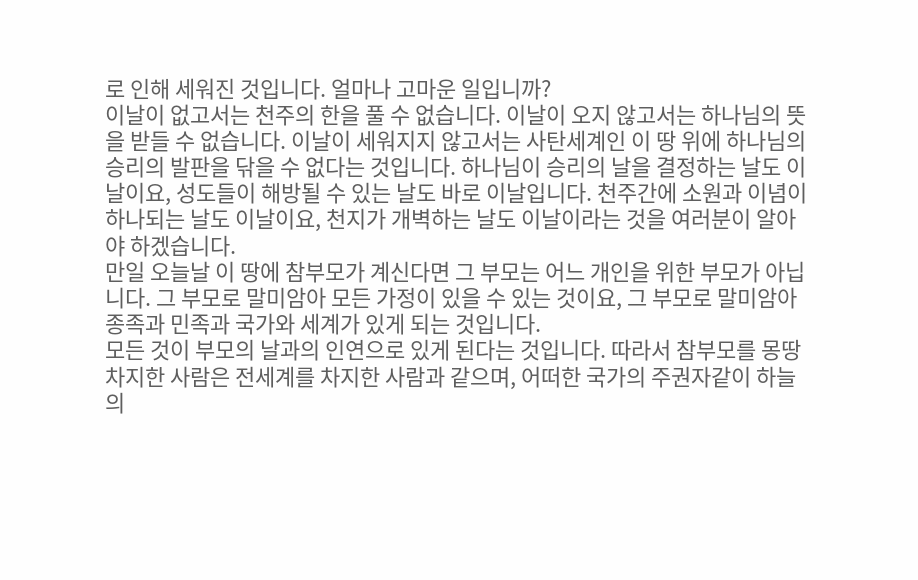로 인해 세워진 것입니다. 얼마나 고마운 일입니까?
이날이 없고서는 천주의 한을 풀 수 없습니다. 이날이 오지 않고서는 하나님의 뜻을 받들 수 없습니다. 이날이 세워지지 않고서는 사탄세계인 이 땅 위에 하나님의 승리의 발판을 닦을 수 없다는 것입니다. 하나님이 승리의 날을 결정하는 날도 이날이요, 성도들이 해방될 수 있는 날도 바로 이날입니다. 천주간에 소원과 이념이 하나되는 날도 이날이요, 천지가 개벽하는 날도 이날이라는 것을 여러분이 알아야 하겠습니다.
만일 오늘날 이 땅에 참부모가 계신다면 그 부모는 어느 개인을 위한 부모가 아닙니다. 그 부모로 말미암아 모든 가정이 있을 수 있는 것이요, 그 부모로 말미암아 종족과 민족과 국가와 세계가 있게 되는 것입니다.
모든 것이 부모의 날과의 인연으로 있게 된다는 것입니다. 따라서 참부모를 몽땅 차지한 사람은 전세계를 차지한 사람과 같으며, 어떠한 국가의 주권자같이 하늘의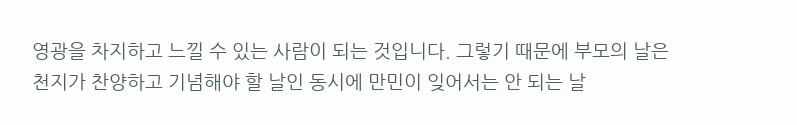영광을 차지하고 느낄 수 있는 사람이 되는 것입니다. 그렇기 때문에 부모의 날은 천지가 찬양하고 기념해야 할 날인 동시에 만민이 잊어서는 안 되는 날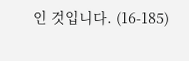인 것입니다. (16-185)